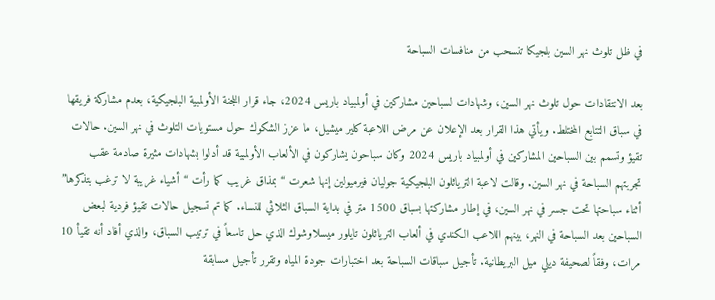في ظل تلوث نهر السين بلجيكا تنسحب من منافسات السباحة

بعد الانتقادات حول تلوث نهر السين، وشهادات لسباحين مشاركين في أولمبياد باريس 2024، جاء قرار اللجنة الأولمبية البلجيكية، بعدم مشاركة فريقها في سباق التتابع المختلط. ويأتي هذا القرار بعد الإعلان عن مرض اللاعبة كلير ميشيل، ما عزز الشكوك حول مستويات التلوث في نهر السين. حالات تقيؤ وتسمم بين السباحين المشاركين في أولمبياد باريس 2024 وكان سباحون يشاركون في الألعاب الأولمبية قد أدلوا بشهادات مثيرة صادمة عقب تجربتهم السباحة في نهر السين. وقالت لاعبة الترياثلون البلجيكية جوليان فيرميولين إنها شعرت “بمذاق غريب كما رأت “أشياء غريبة لا ترغب بتذكرها” أثناء سباحتها تحت جسر في نهر السين، في إطار مشاركتها بسباق 1500 متر في بداية السباق الثلاثي للنساء. كما تم تسجيل حالات تقيؤ فردية لبعض السباحين بعد السباحة في النهر، بينهم اللاعب الكندي في ألعاب الترياثلون تايلور ميسلاوشوك الذي حل تاسعاً في ترتيب السباق، والذي أفاد أنه تقيأ 10 مرات، وفقاً لصحيفة ديلي ميل البريطانية. تأجيل سباقات السباحة بعد اختبارات جودة المياه وتقرر تأجيل مسابقة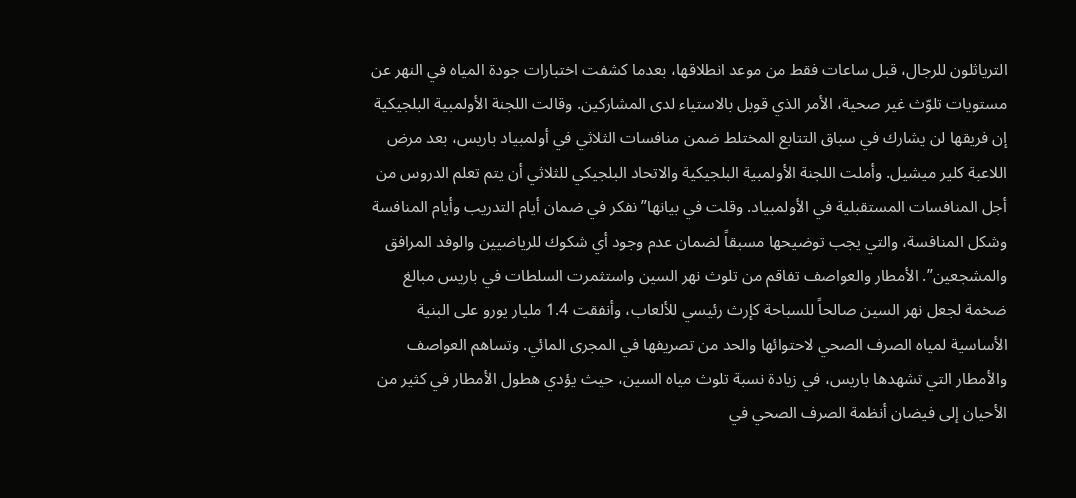الترياثلون للرجال، قبل ساعات فقط من موعد انطلاقها، بعدما كشفت اختبارات جودة المياه في النهر عن مستويات تلوّث غير صحية، الأمر الذي قوبل بالاستياء لدى المشاركين. وقالت اللجنة الأولمبية البلجيكية إن فريقها لن يشارك في سباق التتابع المختلط ضمن منافسات الثلاثي في أولمبياد باريس، بعد مرض اللاعبة كلير ميشيل. وأملت اللجنة الأولمبية البلجيكية والاتحاد البلجيكي للثلاثي أن يتم تعلم الدروس من أجل المنافسات المستقبلية في الأولمبياد. وقلت في بيانها” نفكر في ضمان أيام التدريب وأيام المنافسة وشكل المنافسة، والتي يجب توضيحها مسبقاً لضمان عدم وجود أي شكوك للرياضيين والوفد المرافق والمشجعين”. الأمطار والعواصف تفاقم من تلوث نهر السين واستثمرت السلطات في باريس مبالغ ضخمة لجعل نهر السين صالحاً للسباحة كإرث رئيسي للألعاب، وأنفقت 1.4 مليار يورو على البنية الأساسية لمياه الصرف الصحي لاحتوائها والحد من تصريفها في المجرى المائي. وتساهم العواصف والأمطار التي تشهدها باريس، في زيادة نسبة تلوث مياه السين، حيث يؤدي هطول الأمطار في كثير من الأحيان إلى فيضان أنظمة الصرف الصحي في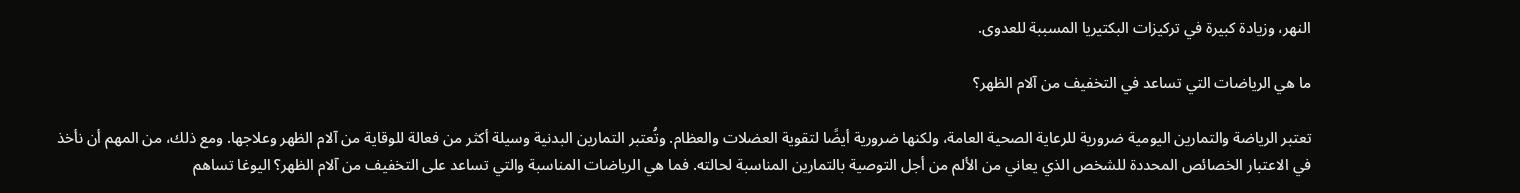النهر، وزيادة كبيرة في تركيزات البكتيريا المسببة للعدوى.

ما هي الرياضات التي تساعد في التخفيف من آلام الظهر؟

تعتبر الرياضة والتمارين اليومية ضرورية للرعاية الصحية العامة، ولكنها ضرورية أيضًا لتقوية العضلات والعظام. وتُعتبر التمارين البدنية وسيلة أكثر من فعالة للوقاية من آلام الظهر وعلاجها. ومع ذلك، من المهم أن نأخذ في الاعتبار الخصائص المحددة للشخص الذي يعاني من الألم من أجل التوصية بالتمارين المناسبة لحالته. فما هي الرياضات المناسبة والتي تساعد على التخفيف من آلام الظهر؟ اليوغا تساهم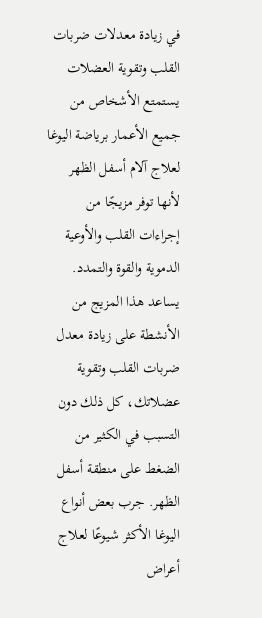في زيادة معدلات ضربات القلب وتقوية العضلات يستمتع الأشخاص من جميع الأعمار برياضة اليوغا لعلاج آلام أسفل الظهر لأنها توفر مزيجًا من إجراءات القلب والأوعية الدموية والقوة والتمدد. يساعد هذا المزيج من الأنشطة على زيادة معدل ضربات القلب وتقوية عضلاتك، كل ذلك دون التسبب في الكثير من الضغط على منطقة أسفل الظهر. جرب بعض أنواع اليوغا الأكثر شيوعًا لعلاج أعراض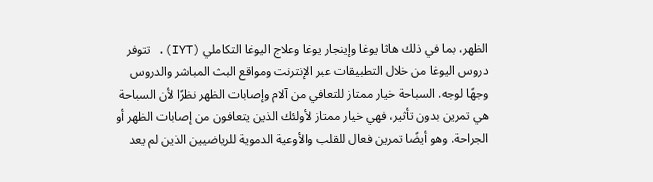الظهر، بما في ذلك هاثا يوغا وإينجار يوغا وعلاج اليوغا التكاملي (IYT). تتوفر دروس اليوغا من خلال التطبيقات عبر الإنترنت ومواقع البث المباشر والدروس وجهًا لوجه. السباحة خيار ممتاز للتعافي من آلام وإصابات الظهر نظرًا لأن السباحة هي تمرين بدون تأثير، فهي خيار ممتاز لأولئك الذين يتعافون من إصابات الظهر أو الجراحة. وهو أيضًا تمرين فعال للقلب والأوعية الدموية للرياضيين الذين لم يعد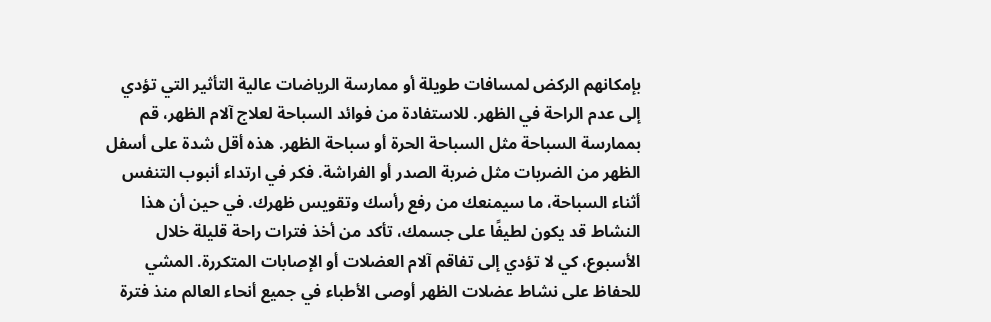بإمكانهم الركض لمسافات طويلة أو ممارسة الرياضات عالية التأثير التي تؤدي إلى عدم الراحة في الظهر. للاستفادة من فوائد السباحة لعلاج آلام الظهر، قم بممارسة السباحة مثل السباحة الحرة أو سباحة الظهر. هذه أقل شدة على أسفل الظهر من الضربات مثل ضربة الصدر أو الفراشة. فكر في ارتداء أنبوب التنفس أثناء السباحة، ما سيمنعك من رفع رأسك وتقويس ظهرك. في حين أن هذا النشاط قد يكون لطيفًا على جسمك، تأكد من أخذ فترات راحة قليلة خلال الأسبوع، كي لا تؤدي إلى تفاقم آلام العضلات أو الإصابات المتكررة. المشي للحفاظ على نشاط عضلات الظهر أوصى الأطباء في جميع أنحاء العالم منذ فترة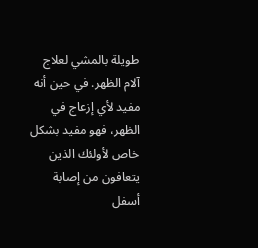طويلة بالمشي لعلاج آلام الظهر. في حين أنه مفيد لأي إزعاج في الظهر، فهو مفيد بشكل خاص لأولئك الذين يتعافون من إصابة أسفل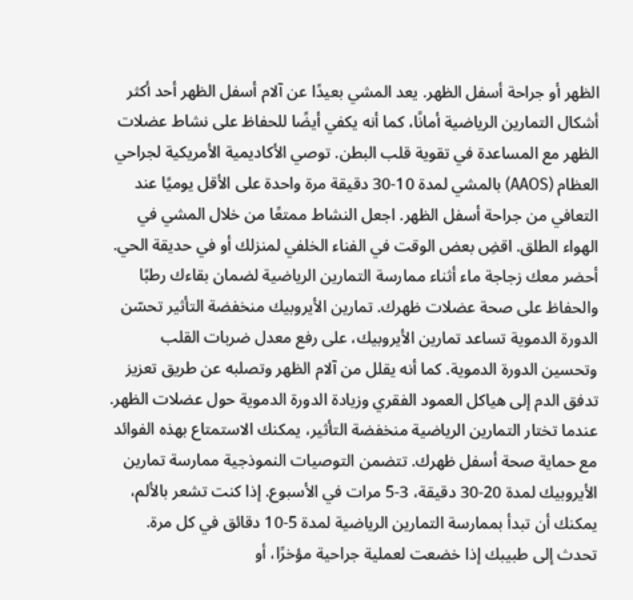الظهر أو جراحة أسفل الظهر. يعد المشي بعيدًا عن آلام أسفل الظهر أحد أكثر أشكال التمارين الرياضية أمانًا، كما أنه يكفي أيضًا للحفاظ على نشاط عضلات الظهر مع المساعدة في تقوية قلب البطن. توصي الأكاديمية الأمريكية لجراحي العظام (AAOS) بالمشي لمدة 10-30 دقيقة مرة واحدة على الأقل يوميًا عند التعافي من جراحة أسفل الظهر. اجعل النشاط ممتعًا من خلال المشي في الهواء الطلق. اقضِ بعض الوقت في الفناء الخلفي لمنزلك أو في حديقة الحي. أحضر معك زجاجة ماء أثناء ممارسة التمارين الرياضية لضمان بقاءك رطبًا والحفاظ على صحة عضلات ظهرك. تمارين الأيروبيك منخفضة التأثير تحسّن الدورة الدموية تساعد تمارين الأيروبيك، على رفع معدل ضربات القلب وتحسين الدورة الدموية. كما أنه يقلل من آلام الظهر وتصلبه عن طريق تعزيز تدفق الدم إلى هياكل العمود الفقري وزيادة الدورة الدموية حول عضلات الظهر. عندما تختار التمارين الرياضية منخفضة التأثير، يمكنك الاستمتاع بهذه الفوائد مع حماية صحة أسفل ظهرك. تتضمن التوصيات النموذجية ممارسة تمارين الأيروبيك لمدة 20-30 دقيقة، 3-5 مرات في الأسبوع. إذا كنت تشعر بالألم، يمكنك أن تبدأ بممارسة التمارين الرياضية لمدة 5-10 دقائق في كل مرة. تحدث إلى طبيبك إذا خضعت لعملية جراحية مؤخرًا، أو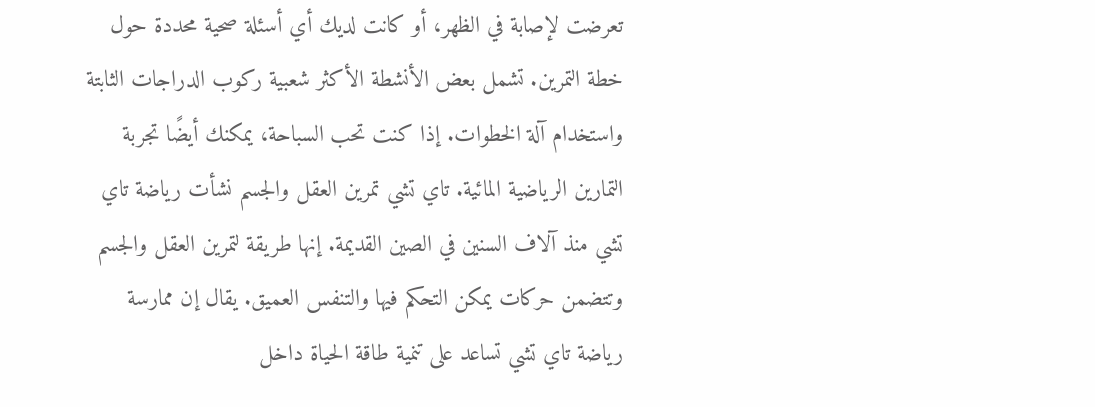تعرضت لإصابة في الظهر، أو كانت لديك أي أسئلة صحية محددة حول خطة التمرين. تشمل بعض الأنشطة الأكثر شعبية ركوب الدراجات الثابتة واستخدام آلة الخطوات. إذا كنت تحب السباحة، يمكنك أيضًا تجربة التمارين الرياضية المائية. تاي تشي تمرين العقل والجسم نشأت رياضة تاي تشي منذ آلاف السنين في الصين القديمة. إنها طريقة لتمرين العقل والجسم وتتضمن حركات يمكن التحكم فيها والتنفس العميق. يقال إن ممارسة رياضة تاي تشي تساعد على تنمية طاقة الحياة داخل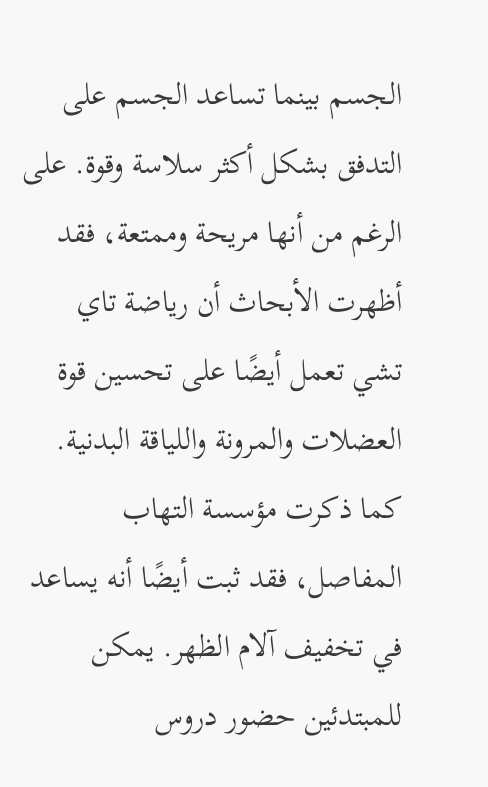الجسم بينما تساعد الجسم على التدفق بشكل أكثر سلاسة وقوة. على الرغم من أنها مريحة وممتعة، فقد أظهرت الأبحاث أن رياضة تاي تشي تعمل أيضًا على تحسين قوة العضلات والمرونة واللياقة البدنية. كما ذكرت مؤسسة التهاب المفاصل، فقد ثبت أيضًا أنه يساعد في تخفيف آلام الظهر. يمكن للمبتدئين حضور دروس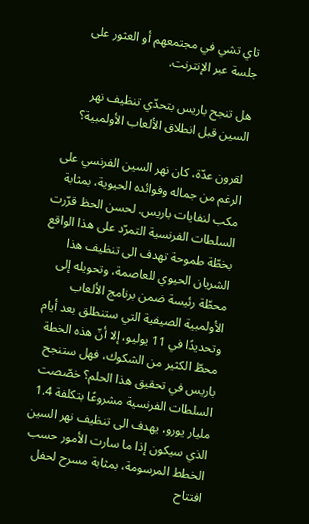تاي تشي في مجتمعهم أو العثور على جلسة عبر الإنترنت.

هل تنجح باريس بتحدّي تنظيف نهر السين قبل انطلاق الألعاب الأولمبية؟

لقرون عدّة، كان نهر السين الفرنسي على الرغم من جماله وفوائده الحيوية، بمثابة مكب لنفايات باريس. لحسن الحظ قرّرت السلطات الفرنسية التمرّد على هذا الواقع بخطّة طموحة تهدف الى تنظيف هذا الشريان الحيوي للعاصمة، وتحويله إلى  محطّة رئيسة ضمن برنامج الألعاب الأولمبية الصيفية التي ستنطلق بعد أيام وتحديدًا في 11 يوليو، إلا أنّ هذه الخطة محطّ الكثير من الشكوك، فهل ستنجح باريس في تحقيق هذا الحلم؟ خصّصت السلطات الفرنسية مشروعًا بتكلفة 1.4 مليار يورو، يهدف الى تنظيف نهر السين الذي سيكون إذا ما سارت الأمور حسب الخطط المرسومة، بمثابة مسرح لحفل افتتاح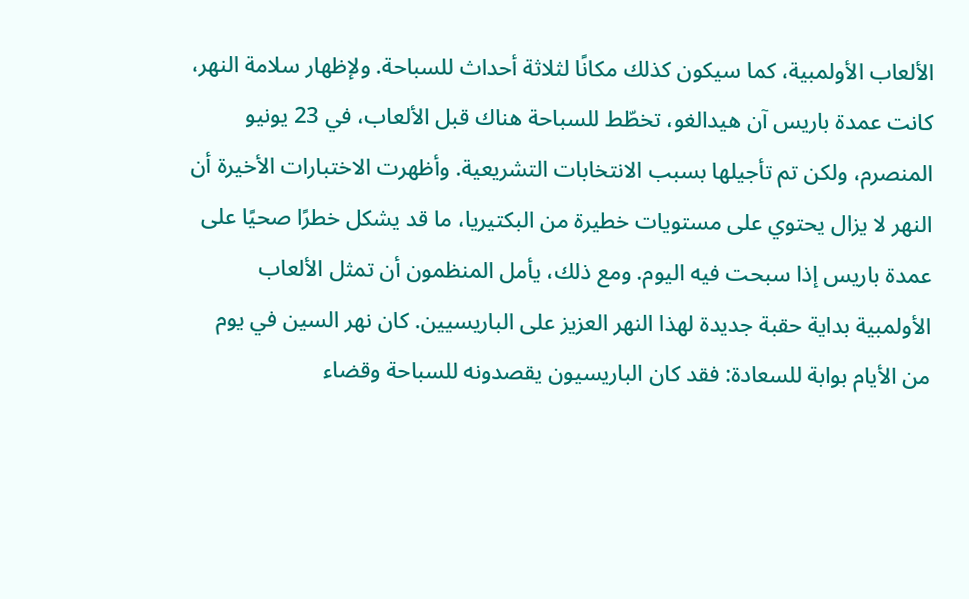الألعاب الأولمبية، كما سيكون كذلك مكانًا لثلاثة أحداث للسباحة. ولإظهار سلامة النهر، كانت عمدة باريس آن هيدالغو، تخطّط للسباحة هناك قبل الألعاب، في 23 يونيو المنصرم، ولكن تم تأجيلها بسبب الانتخابات التشريعية. وأظهرت الاختبارات الأخيرة أن النهر لا يزال يحتوي على مستويات خطيرة من البكتيريا، ما قد يشكل خطرًا صحيًا على عمدة باريس إذا سبحت فيه اليوم. ومع ذلك، يأمل المنظمون أن تمثل الألعاب الأولمبية بداية حقبة جديدة لهذا النهر العزيز على الباريسيين. كان نهر السين في يوم من الأيام بوابة للسعادة: فقد كان الباريسيون يقصدونه للسباحة وقضاء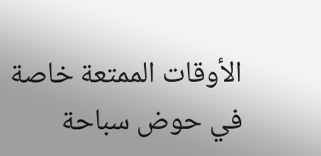الأوقات الممتعة خاصة في حوض سباحة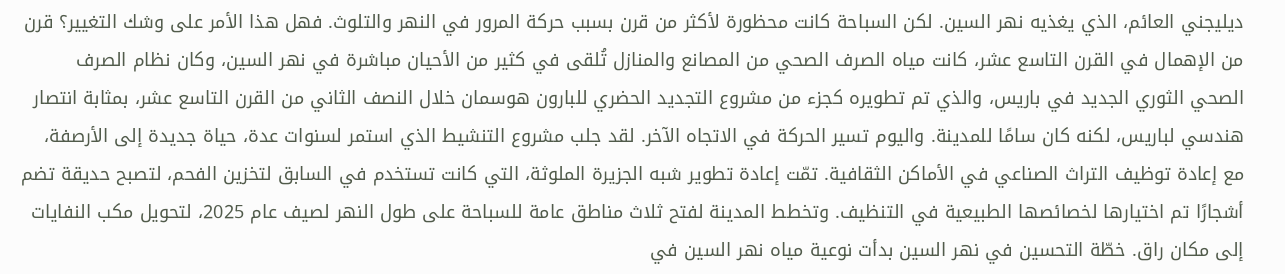ديليجني العائم، الذي يغذيه نهر السين. لكن السباحة كانت محظورة لأكثر من قرن بسبب حركة المرور في النهر والتلوث. فهل هذا الأمر على وشك التغيير؟ قرن من الإهمال في القرن التاسع عشر، كانت مياه الصرف الصحي من المصانع والمنازل تُلقى في كثير من الأحيان مباشرة في نهر السين، وكان نظام الصرف الصحي الثوري الجديد في باريس، والذي تم تطويره كجزء من مشروع التجديد الحضري للبارون هوسمان خلال النصف الثاني من القرن التاسع عشر، بمثابة انتصار هندسي لباريس، لكنه كان سامًا للمدينة. واليوم تسير الحركة في الاتجاه الآخر. لقد جلب مشروع التنشيط الذي استمر لسنوات عدة، حياة جديدة إلى الأرصفة، مع إعادة توظيف التراث الصناعي في الأماكن الثقافية. تمّت إعادة تطوير شبه الجزيرة الملوثة، التي كانت تستخدم في السابق لتخزين الفحم، لتصبح حديقة تضم أشجارًا تم اختيارها لخصائصها الطبيعية في التنظيف. وتخطط المدينة لفتح ثلاث مناطق عامة للسباحة على طول النهر لصيف عام 2025، لتحويل مكب النفايات إلى مكان راق. خطّة التحسين في نهر السين بدأت نوعية مياه نهر السين في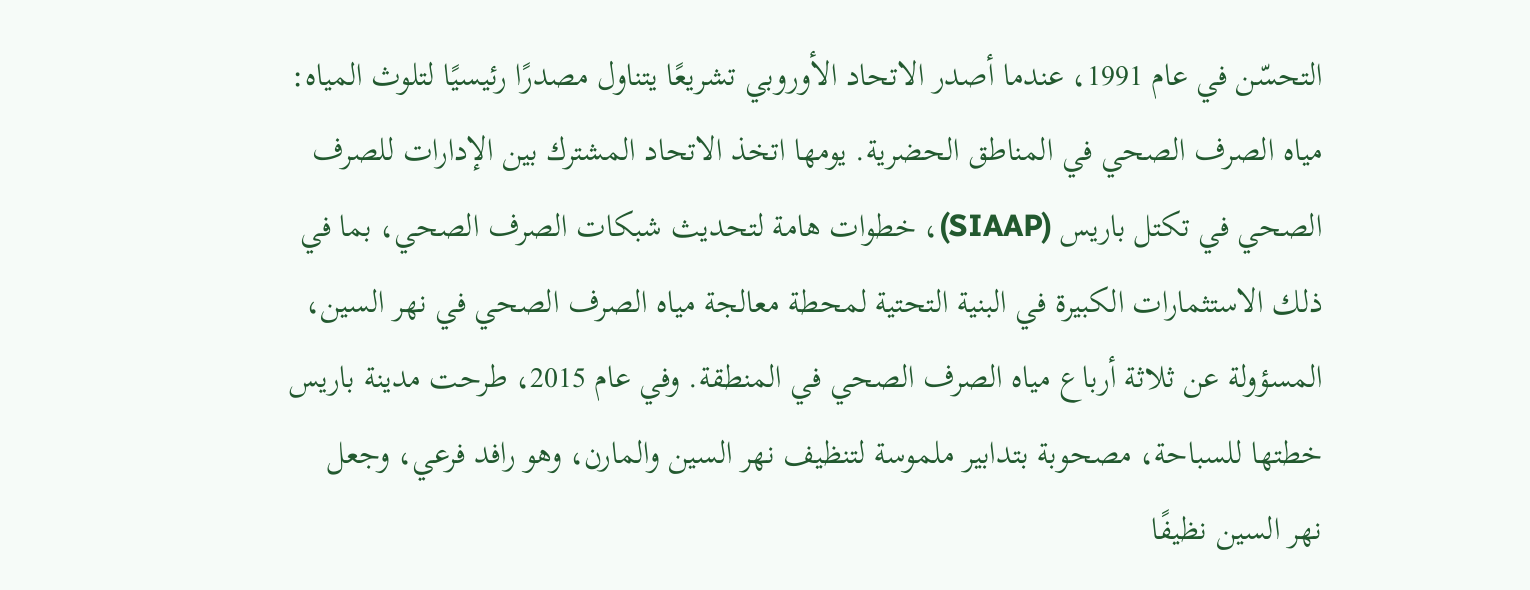التحسّن في عام 1991، عندما أصدر الاتحاد الأوروبي تشريعًا يتناول مصدرًا رئيسيًا لتلوث المياه: مياه الصرف الصحي في المناطق الحضرية. يومها اتخذ الاتحاد المشترك بين الإدارات للصرف الصحي في تكتل باريس (SIAAP)، خطوات هامة لتحديث شبكات الصرف الصحي، بما في ذلك الاستثمارات الكبيرة في البنية التحتية لمحطة معالجة مياه الصرف الصحي في نهر السين، المسؤولة عن ثلاثة أرباع مياه الصرف الصحي في المنطقة. وفي عام 2015، طرحت مدينة باريس خطتها للسباحة، مصحوبة بتدابير ملموسة لتنظيف نهر السين والمارن، وهو رافد فرعي، وجعل نهر السين نظيفًا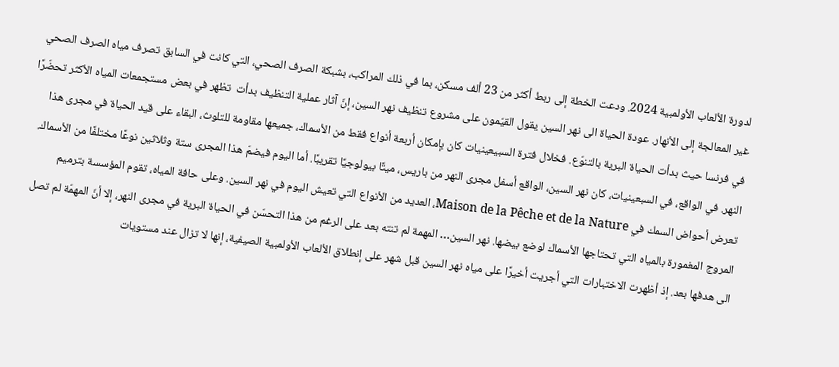لدورة الألعاب الأولمبية 2024. ودعت الخطة إلى ربط أكثر من 23 ألف مسكن، بما في ذلك المراكب، بشبكة الصرف الصحي، التي كانت في السابق تصرف مياه الصرف الصحي غير المعالجة إلى الأنهار. عودة الحياة الى نهر السين يقول القيّمون على مشروع تنظيف نهر السين، إنّ آثار عملية التنظيف بدأت  تظهر في بعض مستجمعات المياه الأكثر تحضّرًا في فرنسا حيث بدأت الحياة البرية بالتنوّع. فخلال فترة السبيعينيات كان بإمكان أربعة أنواع فقط من الأسماك، جميعها مقاومة للتلوث، البقاء على قيد الحياة في مجرى هذا النهر. في الواقع، في السبعينيات، كان نهر السين، الواقع أسفل مجرى النهر من باريس، ميتًا بيولوجيًا تقريبًا. أما اليوم فيضمّ هذا المجرى ستة وثلاثين نوعًا مختلفًا من الأسماك. تعرض أحواض السمك في Maison de la Pêche et de la Nature، العديد من الأنواع التي تعيش اليوم في نهر السين. وعلى حافة المياه، تقوم المؤسسة بترميم المروج المغمورة بالمياه التي تحتاجها الأسماك لوضع بيضها. نهر السين… المهمة لم تنته بعد على الرغم من هذا التحسّن في الحياة البرية في مجرى النهر، إلا أنّ المهمّة لم تصل الى هدفها بعد. إذ أظهرت الاختبارات التي أجريت أخيرًا على مياه نهر السين قبل شهر على إنطلاق الألعاب الأولمبية الصيفية، إنها لا تزال عند مستويات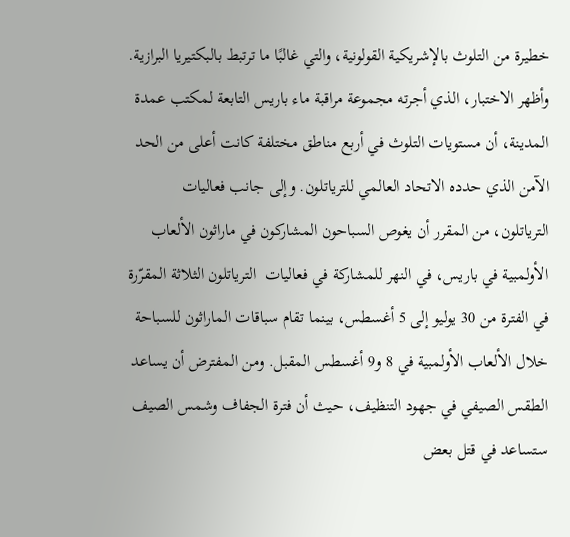خطيرة من التلوث بالإشريكية القولونية، والتي غالبًا ما ترتبط بالبكتيريا البرازية. وأظهر الاختبار، الذي أجرته مجموعة مراقبة ماء باريس التابعة لمكتب عمدة المدينة، أن مستويات التلوث في أربع مناطق مختلفة كانت أعلى من الحد الآمن الذي حدده الاتحاد العالمي للترياتلون. وإلى جانب فعاليات الترياتلون، من المقرر أن يغوص السباحون المشاركون في ماراثون الألعاب الأولمبية في باريس، في النهر للمشاركة في فعاليات  الترياتلون الثلاثة المقرّرة في الفترة من 30 يوليو إلى 5 أغسطس، بينما تقام سباقات الماراثون للسباحة خلال الألعاب الأولمبية في 8 و9 أغسطس المقبل. ومن المفترض أن يساعد الطقس الصيفي في جهود التنظيف، حيث أن فترة الجفاف وشمس الصيف ستساعد في قتل بعض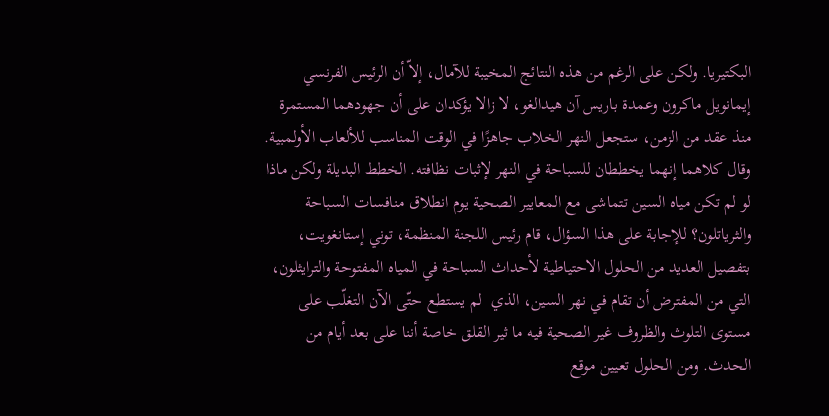البكتيريا. ولكن على الرغم من هذه النتائج المخيبة للآمال، إلاّ أن الرئيس الفرنسي إيمانويل ماكرون وعمدة باريس آن هيدالغو، لا زالا يؤكدان على أن جهودهما المستمرة منذ عقد من الزمن، ستجعل النهر الخلاب جاهزًا في الوقت المناسب للألعاب الأولمبية. وقال كلاهما إنهما يخططان للسباحة في النهر لإثبات نظافته. الخطط البديلة ولكن ماذا لو لم تكن مياه السين تتماشى مع المعايير الصحية يوم انطلاق منافسات السباحة والثرياتلون؟ للإجابة على هذا السؤال، قام رئيس اللجنة المنظمة، توني إستانغويت، بتفصيل العديد من الحلول الاحتياطية لأحداث السباحة في المياه المفتوحة والترايثلون، التي من المفترض أن تقام في نهر السين، الذي  لم يستطع حتّى الآن التغلّب على مستوى التلوث والظروف غير الصحية فيه ما ثير القلق خاصة أننا على بعد أيام من الحدث. ومن الحلول تعيين موقع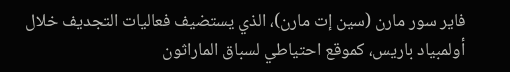فاير سور مارن (سين إت مارن)، الذي يستضيف فعاليات التجديف خلال أولمبياد باريس، كموقع احتياطي لسباق الماراثون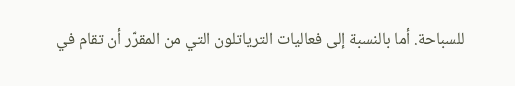للسباحة. أما بالنسبة إلى فعاليات الترياتلون التي من المقرّر أن تقام في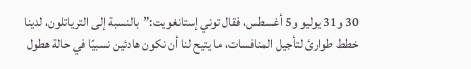30 و31 يوليو و5 أغسطس، فقال توني إستانغويت:”بالنسبة إلى الترياتلون، لدينا خطط طوارئ لتأجيل المنافسات، ما يتيح لنا أن نكون هادئين نسبيًا في حالة هطول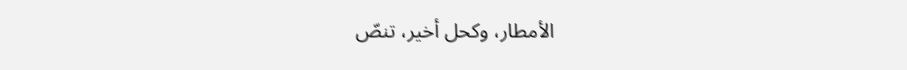الأمطار، وكحل أخير، تنصّ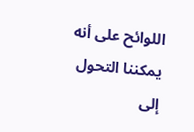اللوائح على أنه يمكننا التحول إلى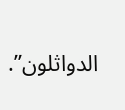الدواثلون”.